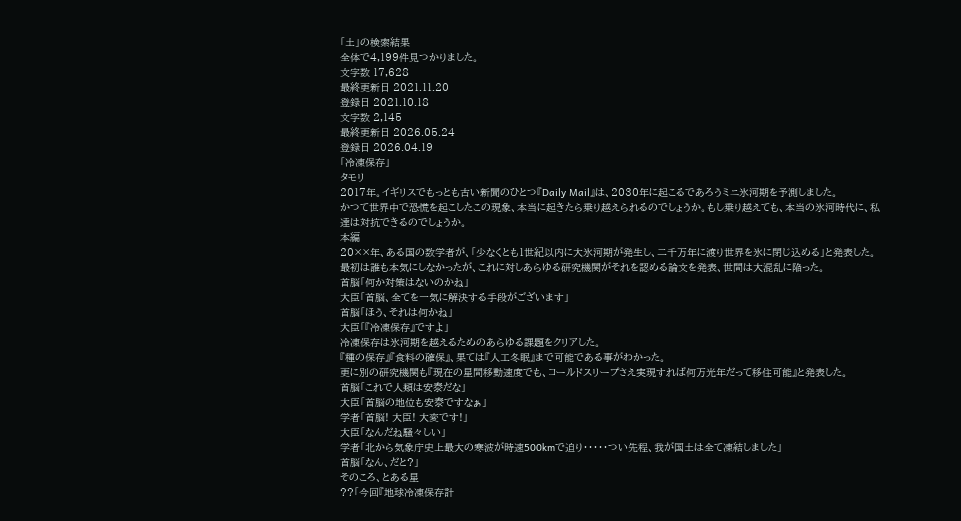「土」の検索結果
全体で4,199件見つかりました。
文字数 17,628
最終更新日 2021.11.20
登録日 2021.10.18
文字数 2,145
最終更新日 2026.05.24
登録日 2026.04.19
「冷凍保存」
タモリ
2017年。イギリスでもっとも古い新聞のひとつ『Daily Mail』は、2030年に起こるであろうミニ氷河期を予測しました。
かつて世界中で恐慌を起こしたこの現象、本当に起きたら乗り越えられるのでしょうか。もし乗り越えても、本当の氷河時代に、私達は対抗できるのでしょうか。
本編
20××年、ある国の数学者が、「少なくとも1世紀以内に大氷河期が発生し、二千万年に渡り世界を氷に閉じ込める」と発表した。最初は誰も本気にしなかったが、これに対しあらゆる研究機関がそれを認める論文を発表、世間は大混乱に陥った。
首脳「何か対策はないのかね」
大臣「首脳、全てを一気に解決する手段がございます」
首脳「ほう、それは何かね」
大臣「『冷凍保存』ですよ」
冷凍保存は氷河期を越えるためのあらゆる課題をクリアした。
『種の保存』『食料の確保』、果ては『人工冬眠』まで可能である事がわかった。
更に別の研究機関も『現在の星間移動速度でも、コールドスリープさえ実現すれば何万光年だって移住可能』と発表した。
首脳「これで人類は安泰だな」
大臣「首脳の地位も安泰ですなぁ」
学者「首脳! 大臣! 大変です!」
大臣「なんだね騒々しい」
学者「北から気象庁史上最大の寒波が時速500kmで迫り・・・・・つい先程、我が国土は全て凍結しました」
首脳「なん、だと?」
そのころ、とある星
??「今回『地球冷凍保存計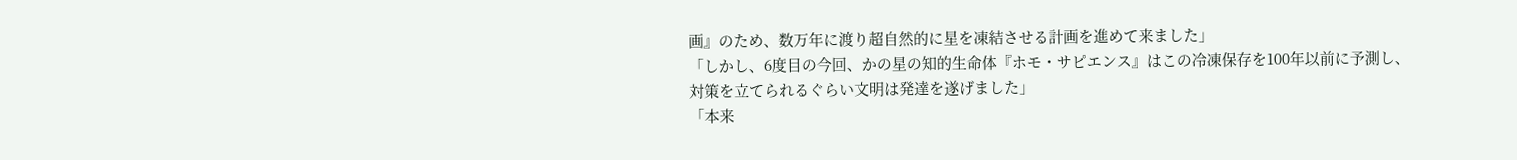画』のため、数万年に渡り超自然的に星を凍結させる計画を進めて来ました」
「しかし、6度目の今回、かの星の知的生命体『ホモ・サピエンス』はこの冷凍保存を100年以前に予測し、対策を立てられるぐらい文明は発達を遂げました」
「本来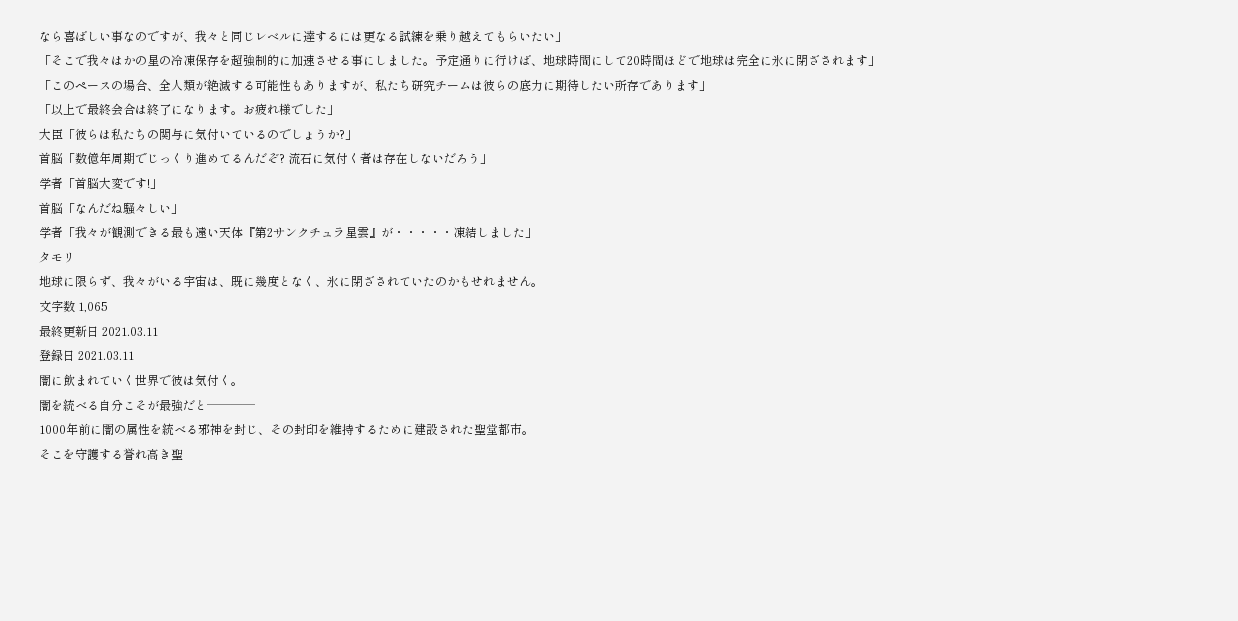なら喜ばしい事なのですが、我々と同じレベルに達するには更なる試練を乗り越えてもらいたい」
「そこで我々はかの星の冷凍保存を超強制的に加速させる事にしました。予定通りに行けば、地球時間にして20時間ほどで地球は完全に氷に閉ざされます」
「このペースの場合、全人類が絶滅する可能性もありますが、私たち研究チームは彼らの底力に期待したい所存であります」
「以上で最終会合は終了になります。お疲れ様でした」
大臣「彼らは私たちの関与に気付いているのでしょうか?」
首脳「数億年周期でじっくり進めてるんだぞ? 流石に気付く者は存在しないだろう」
学者「首脳大変です!」
首脳「なんだね騒々しい」
学者「我々が観測できる最も遠い天体『第2サンクチュラ星雲』が・・・・・凍結しました」
タモリ
地球に限らず、我々がいる宇宙は、既に幾度となく、氷に閉ざされていたのかもせれません。
文字数 1,065
最終更新日 2021.03.11
登録日 2021.03.11
闇に飲まれていく世界で彼は気付く。
闇を統べる自分こそが最強だと────
1000年前に闇の属性を統べる邪神を封じ、その封印を維持するために建設された聖堂都市。
そこを守護する誉れ高き聖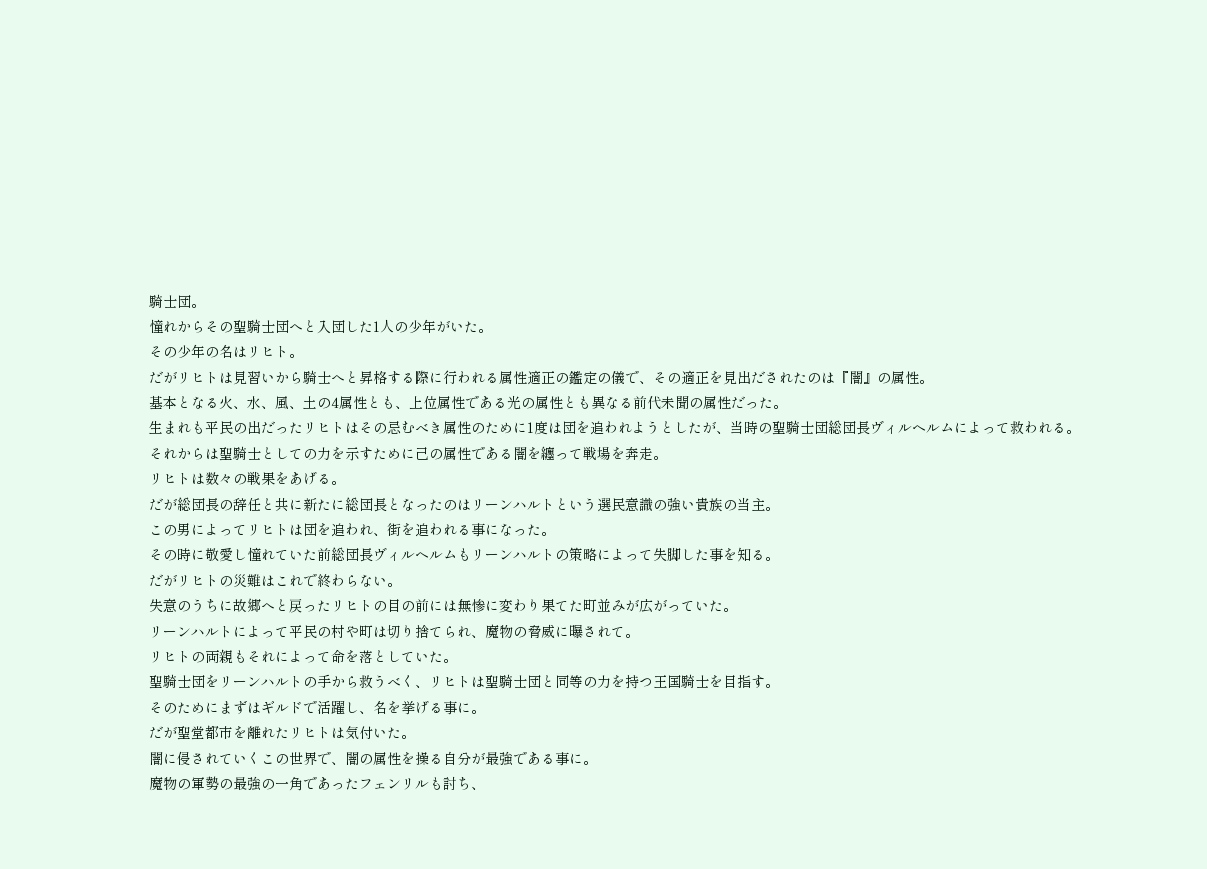騎士団。
憧れからその聖騎士団へと入団した1人の少年がいた。
その少年の名はリヒト。
だがリヒトは見習いから騎士へと昇格する際に行われる属性適正の鑑定の儀で、その適正を見出だされたのは『闇』の属性。
基本となる火、水、風、土の4属性とも、上位属性である光の属性とも異なる前代未聞の属性だった。
生まれも平民の出だったリヒトはその忌むべき属性のために1度は団を追われようとしたが、当時の聖騎士団総団長ヴィルヘルムによって救われる。
それからは聖騎士としての力を示すために己の属性である闇を纏って戦場を奔走。
リヒトは数々の戦果をあげる。
だが総団長の辞任と共に新たに総団長となったのはリーンハルトという選民意識の強い貴族の当主。
この男によってリヒトは団を追われ、街を追われる事になった。
その時に敬愛し憧れていた前総団長ヴィルヘルムもリーンハルトの策略によって失脚した事を知る。
だがリヒトの災難はこれで終わらない。
失意のうちに故郷へと戻ったリヒトの目の前には無惨に変わり果てた町並みが広がっていた。
リーンハルトによって平民の村や町は切り捨てられ、魔物の脅威に曝されて。
リヒトの両親もそれによって命を落としていた。
聖騎士団をリーンハルトの手から救うべく、リヒトは聖騎士団と同等の力を持つ王国騎士を目指す。
そのためにまずはギルドで活躍し、名を挙げる事に。
だが聖堂都市を離れたリヒトは気付いた。
闇に侵されていくこの世界で、闇の属性を操る自分が最強である事に。
魔物の軍勢の最強の一角であったフェンリルも討ち、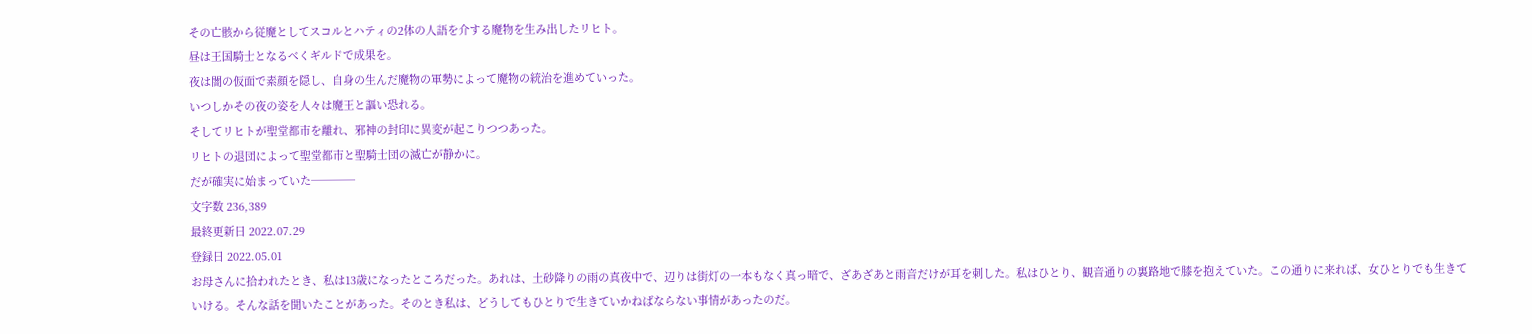その亡骸から従魔としてスコルとハティの2体の人語を介する魔物を生み出したリヒト。
昼は王国騎士となるべくギルドで成果を。
夜は闇の仮面で素顔を隠し、自身の生んだ魔物の軍勢によって魔物の統治を進めていった。
いつしかその夜の姿を人々は魔王と謳い恐れる。
そしてリヒトが聖堂都市を離れ、邪神の封印に異変が起こりつつあった。
リヒトの退団によって聖堂都市と聖騎士団の滅亡が静かに。
だが確実に始まっていた────
文字数 236,389
最終更新日 2022.07.29
登録日 2022.05.01
お母さんに拾われたとき、私は13歳になったところだった。あれは、土砂降りの雨の真夜中で、辺りは街灯の一本もなく真っ暗で、ざあざあと雨音だけが耳を刺した。私はひとり、観音通りの裏路地で膝を抱えていた。この通りに来れば、女ひとりでも生きていける。そんな話を聞いたことがあった。そのとき私は、どうしてもひとりで生きていかねばならない事情があったのだ。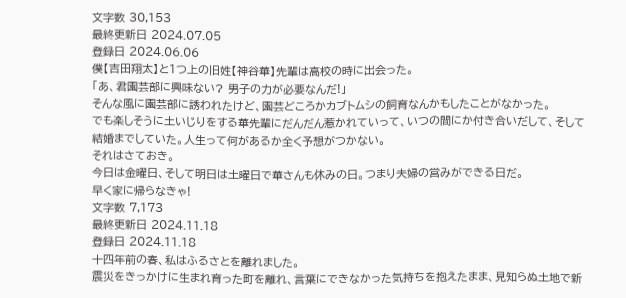文字数 30,153
最終更新日 2024.07.05
登録日 2024.06.06
僕【吉田翔太】と1つ上の旧姓【神谷華】先輩は高校の時に出会った。
「あ、君園芸部に興味ない? 男子の力が必要なんだ!」
そんな風に園芸部に誘われたけど、園芸どころかカブトムシの飼育なんかもしたことがなかった。
でも楽しそうに土いじりをする華先輩にだんだん惹かれていって、いつの間にか付き合いだして、そして結婚までしていた。人生って何があるか全く予想がつかない。
それはさておき。
今日は金曜日、そして明日は土曜日で華さんも休みの日。つまり夫婦の営みができる日だ。
早く家に帰らなきゃ!
文字数 7,173
最終更新日 2024.11.18
登録日 2024.11.18
十四年前の春、私はふるさとを離れました。
震災をきっかけに生まれ育った町を離れ、言葉にできなかった気持ちを抱えたまま、見知らぬ土地で新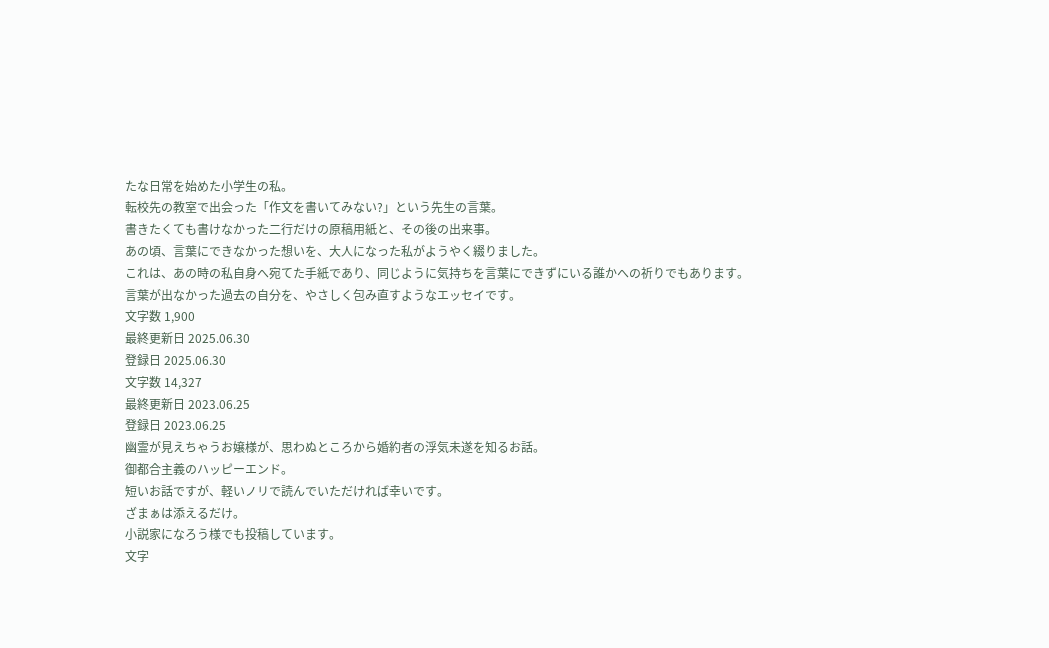たな日常を始めた小学生の私。
転校先の教室で出会った「作文を書いてみない?」という先生の言葉。
書きたくても書けなかった二行だけの原稿用紙と、その後の出来事。
あの頃、言葉にできなかった想いを、大人になった私がようやく綴りました。
これは、あの時の私自身へ宛てた手紙であり、同じように気持ちを言葉にできずにいる誰かへの祈りでもあります。
言葉が出なかった過去の自分を、やさしく包み直すようなエッセイです。
文字数 1,900
最終更新日 2025.06.30
登録日 2025.06.30
文字数 14,327
最終更新日 2023.06.25
登録日 2023.06.25
幽霊が見えちゃうお嬢様が、思わぬところから婚約者の浮気未遂を知るお話。
御都合主義のハッピーエンド。
短いお話ですが、軽いノリで読んでいただければ幸いです。
ざまぁは添えるだけ。
小説家になろう様でも投稿しています。
文字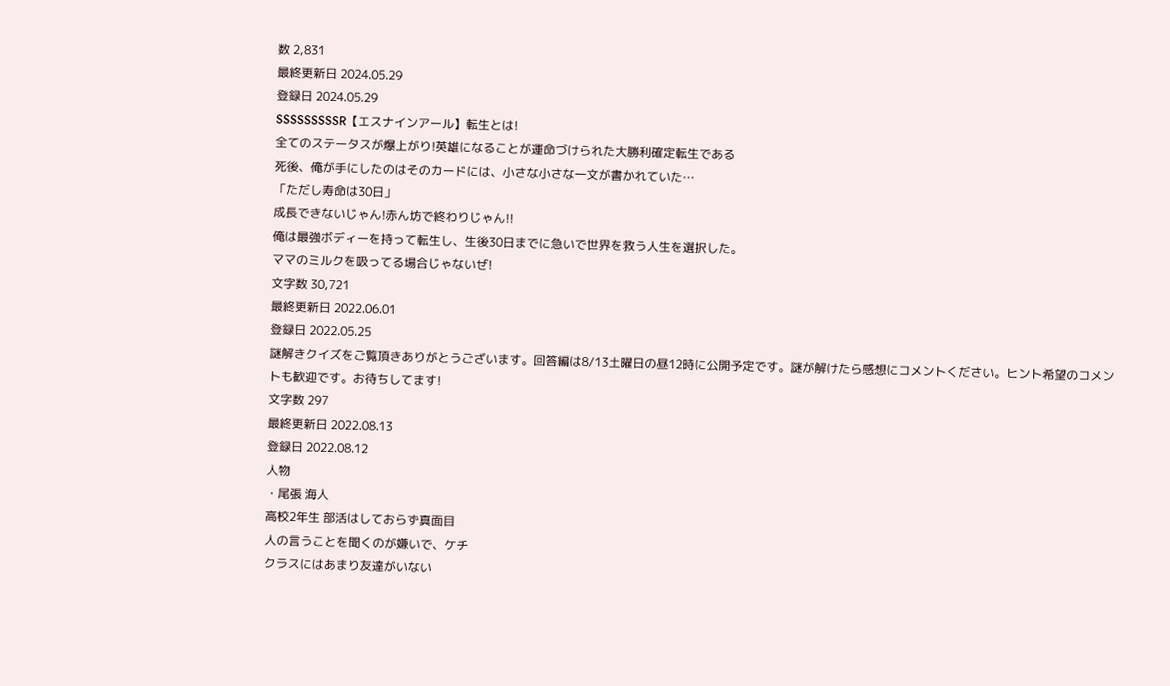数 2,831
最終更新日 2024.05.29
登録日 2024.05.29
SSSSSSSSSR【エスナインアール】転生とは!
全てのステータスが爆上がり!英雄になることが運命づけられた大勝利確定転生である
死後、俺が手にしたのはそのカードには、小さな小さな一文が書かれていた…
「ただし寿命は30日」
成長できないじゃん!赤ん坊で終わりじゃん!!
俺は最強ボディーを持って転生し、生後30日までに急いで世界を救う人生を選択した。
ママのミルクを吸ってる場合じゃないぜ!
文字数 30,721
最終更新日 2022.06.01
登録日 2022.05.25
謎解きクイズをご覧頂きありがとうございます。回答編は8/13土曜日の昼12時に公開予定です。謎が解けたら感想にコメントください。ヒント希望のコメントも歓迎です。お待ちしてます!
文字数 297
最終更新日 2022.08.13
登録日 2022.08.12
人物
・尾張 海人
高校2年生 部活はしておらず真面目
人の言うことを聞くのが嫌いで、ケチ
クラスにはあまり友達がいない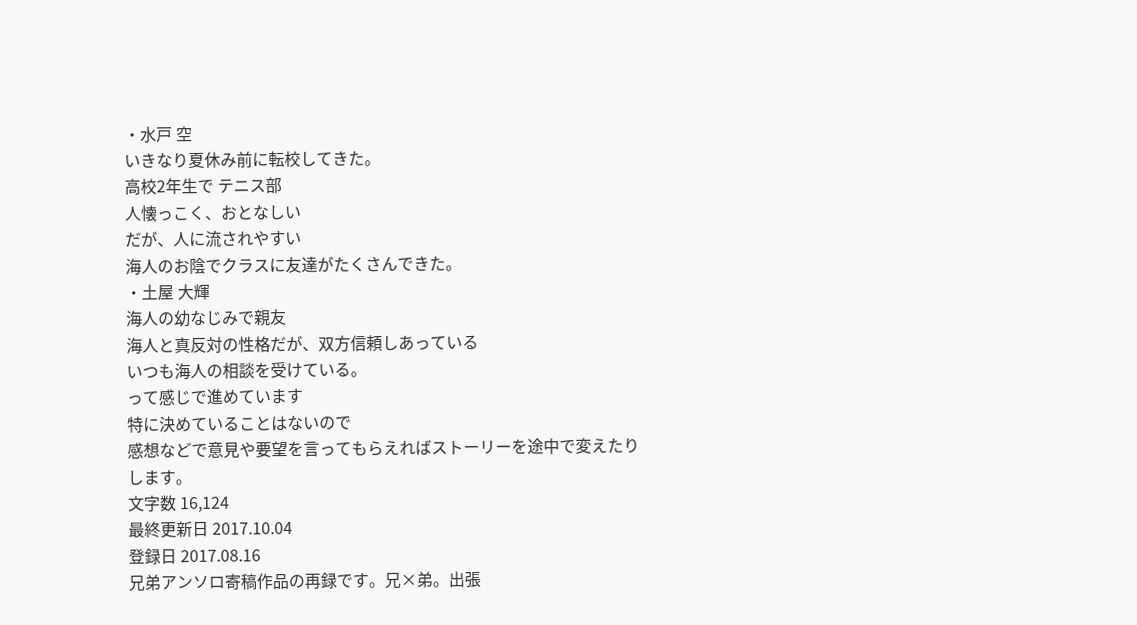・水戸 空
いきなり夏休み前に転校してきた。
高校2年生で テニス部
人懐っこく、おとなしい
だが、人に流されやすい
海人のお陰でクラスに友達がたくさんできた。
・土屋 大輝
海人の幼なじみで親友
海人と真反対の性格だが、双方信頼しあっている
いつも海人の相談を受けている。
って感じで進めています
特に決めていることはないので
感想などで意見や要望を言ってもらえればストーリーを途中で変えたりします。
文字数 16,124
最終更新日 2017.10.04
登録日 2017.08.16
兄弟アンソロ寄稿作品の再録です。兄×弟。出張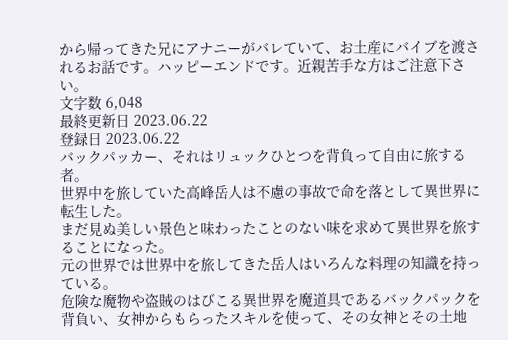から帰ってきた兄にアナニーがバレていて、お土産にバイブを渡されるお話です。ハッピーエンドです。近親苦手な方はご注意下さい。
文字数 6,048
最終更新日 2023.06.22
登録日 2023.06.22
バックパッカー、それはリュックひとつを背負って自由に旅する者。
世界中を旅していた高峰岳人は不慮の事故で命を落として異世界に転生した。
まだ見ぬ美しい景色と味わったことのない味を求めて異世界を旅することになった。
元の世界では世界中を旅してきた岳人はいろんな料理の知識を持っている。
危険な魔物や盗賊のはびこる異世界を魔道具であるバックパックを背負い、女神からもらったスキルを使って、その女神とその土地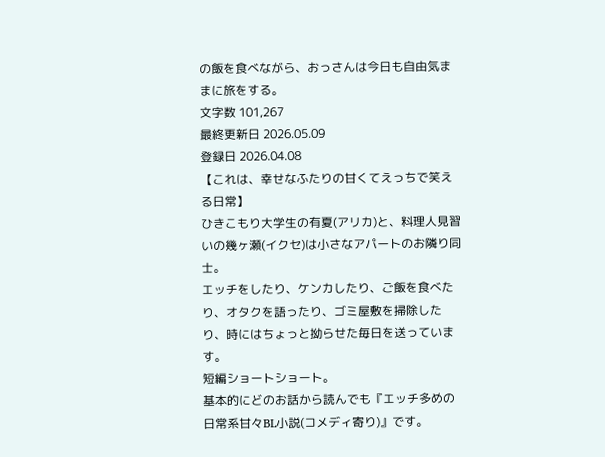の飯を食べながら、おっさんは今日も自由気ままに旅をする。
文字数 101,267
最終更新日 2026.05.09
登録日 2026.04.08
【これは、幸せなふたりの甘くてえっちで笑える日常】
ひきこもり大学生の有夏(アリカ)と、料理人見習いの幾ヶ瀬(イクセ)は小さなアパートのお隣り同士。
エッチをしたり、ケンカしたり、ご飯を食べたり、オタクを語ったり、ゴミ屋敷を掃除したり、時にはちょっと拗らせた毎日を送っています。
短編ショートショート。
基本的にどのお話から読んでも『エッチ多めの日常系甘々BL小説(コメディ寄り)』です。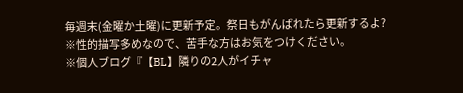毎週末(金曜か土曜)に更新予定。祭日もがんばれたら更新するよ?
※性的描写多めなので、苦手な方はお気をつけください。
※個人ブログ『【BL】隣りの2人がイチャ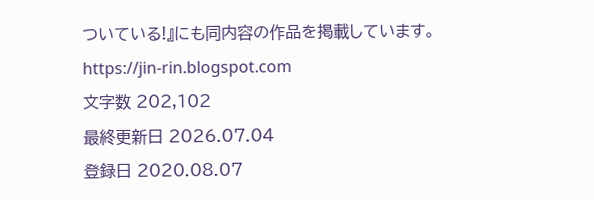ついている!』にも同内容の作品を掲載しています。
https://jin-rin.blogspot.com
文字数 202,102
最終更新日 2026.07.04
登録日 2020.08.07